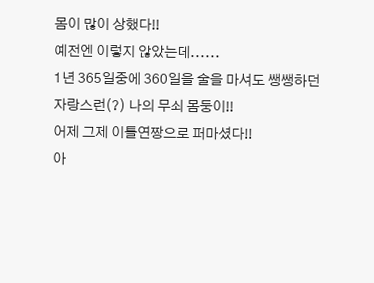몸이 많이 상했다!!
예전엔 이렇지 않았는데......
1년 365일중에 360일을 술을 마셔도 쌩쌩하던
자랑스런(?) 나의 무쇠 몸둥이!!
어제 그제 이틀연짱으로 퍼마셨다!!
아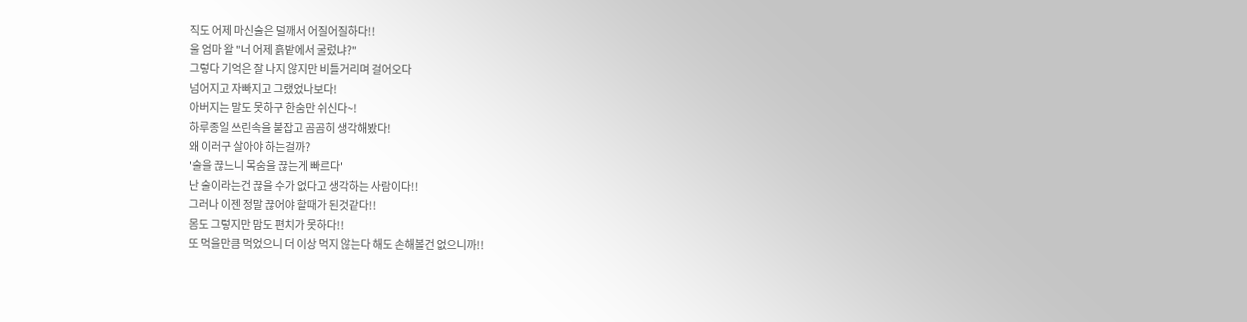직도 어제 마신술은 덜깨서 어질어질하다!!
울 엄마 왈 "너 어제 흙밭에서 굴렀냐?"
그렇다 기억은 잘 나지 않지만 비틀거리며 걸어오다
넘어지고 자빠지고 그랬었나보다!
아버지는 말도 못하구 한숨만 쉬신다~!
하루종일 쓰린속을 붙잡고 곰곰히 생각해봤다!
왜 이러구 살아야 하는걸까?
'술을 끊느니 목숨을 끊는게 빠르다'
난 술이라는건 끊을 수가 없다고 생각하는 사람이다!!
그러나 이젠 정말 끊어야 할때가 된것같다!!
몸도 그렇지만 맘도 편치가 못하다!!
또 먹을만큼 먹었으니 더 이상 먹지 않는다 해도 손해볼건 없으니까!!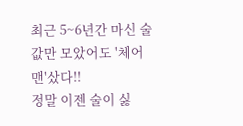최근 5~6년간 마신 술값만 모았어도 '체어맨'샀다!!
정말 이젠 술이 싫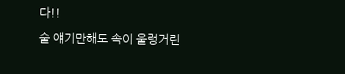다!!
술 얘기만해도 속이 울렁거린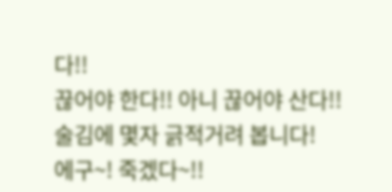다!!
끊어야 한다!! 아니 끊어야 산다!!
술김에 몇자 긁적거려 봅니다!
에구~! 죽겠다~!!